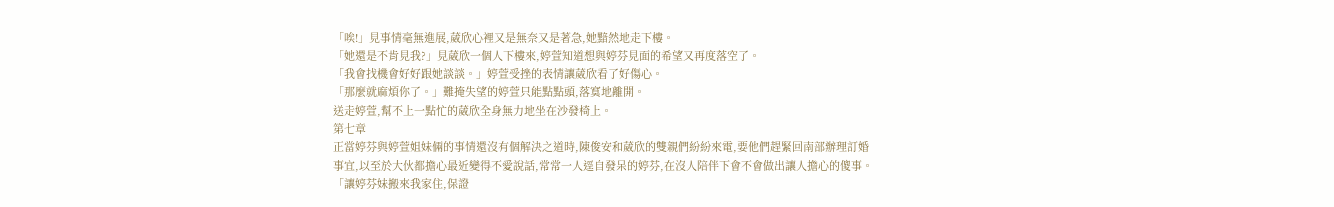「唉!」見事情毫無進展,葳欣心裡又是無奈又是著急,她黯然地走下樓。
「她還是不肯見我?」見葳欣一個人下樓來,婷萱知道想與婷芬見面的希望又再度落空了。
「我會找機會好好跟她談談。」婷萱受挫的表情讓葳欣看了好傷心。
「那麼就麻煩你了。」難掩失望的婷萱只能點點頭,落寞地離開。
送走婷萱,幫不上一點忙的葳欣全身無力地坐在沙發椅上。
第七章
正當婷芬與婷萱姐妹倆的事情還沒有個解決之道時,陳俊安和葳欣的雙親們紛紛來電,要他們趕緊回南部辦理訂婚事宜,以至於大伙都擔心最近變得不愛說話,常常一人逕自發呆的婷芬,在沒人陪伴下會不會做出讓人擔心的傻事。
「讓婷芬妹搬來我家住,保證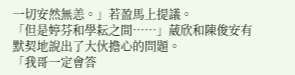一切安然無恙。」若盈馬上提議。
「但是婷芬和學耘之間……」葳欣和陳俊安有默契地說出了大伙擔心的問題。
「我哥一定會答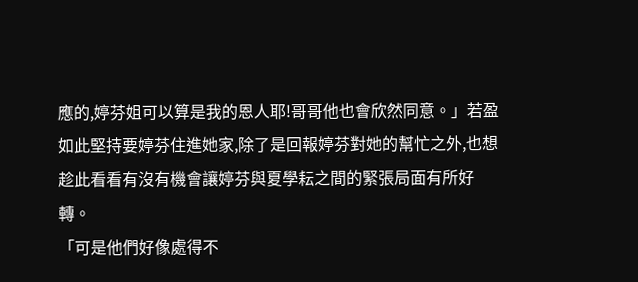應的,婷芬姐可以算是我的恩人耶!哥哥他也會欣然同意。」若盈如此堅持要婷芬住進她家,除了是回報婷芬對她的幫忙之外,也想趁此看看有沒有機會讓婷芬與夏學耘之間的緊張局面有所好轉。
「可是他們好像處得不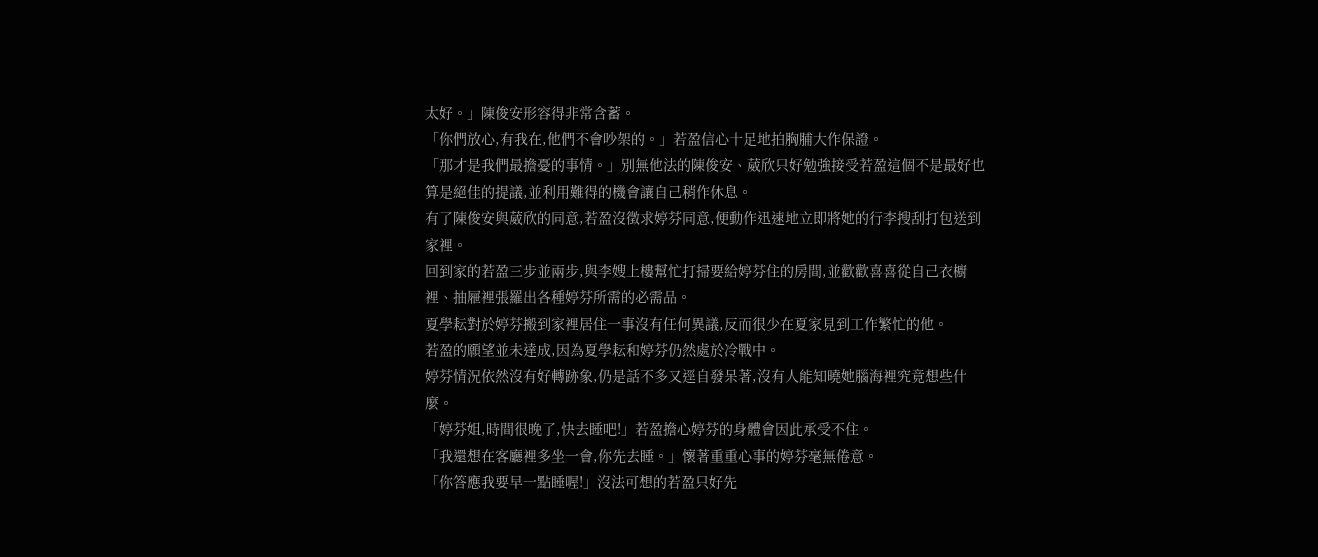太好。」陳俊安形容得非常含蓄。
「你們放心,有我在,他們不會吵架的。」若盈信心十足地拍胸脯大作保證。
「那才是我們最擔憂的事情。」別無他法的陳俊安、葳欣只好勉強接受若盈這個不是最好也算是絕佳的提議,並利用難得的機會讓自己稍作休息。
有了陳俊安與葳欣的同意,若盈沒徵求婷芬同意,便動作迅速地立即將她的行李搜刮打包送到家裡。
回到家的若盈三步並兩步,與李嫂上樓幫忙打掃要給婷芬住的房間,並歡歡喜喜從自己衣櫥裡、抽屜裡張羅出各種婷芬所需的必需品。
夏學耘對於婷芬搬到家裡居住一事沒有任何異議,反而很少在夏家見到工作繁忙的他。
若盈的願望並未達成,因為夏學耘和婷芬仍然處於冷戰中。
婷芬情況依然沒有好轉跡象,仍是話不多又逕自發呆著,沒有人能知曉她腦海裡究竟想些什麼。
「婷芬姐,時間很晚了,快去睡吧!」若盈擔心婷芬的身體會因此承受不住。
「我還想在客廳裡多坐一會,你先去睡。」懷著重重心事的婷芬毫無倦意。
「你答應我要早一點睡喔!」沒法可想的若盈只好先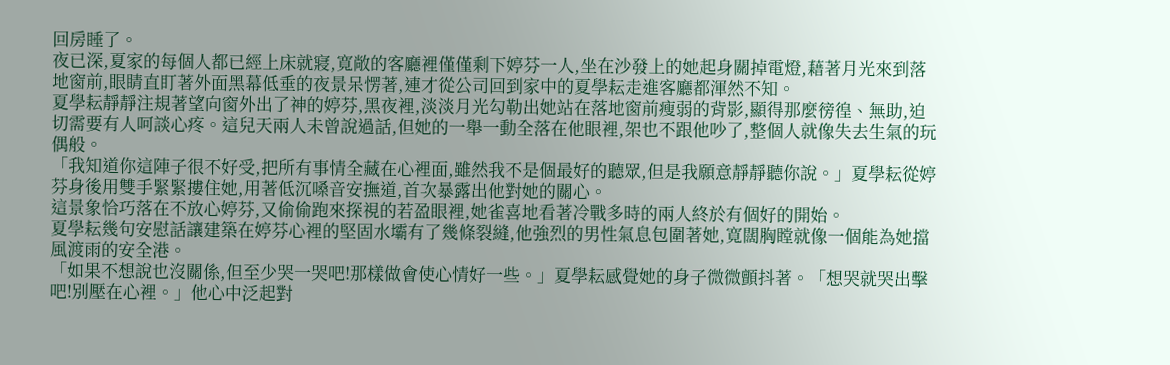回房睡了。
夜已深,夏家的每個人都已經上床就寢,寬敞的客廳裡僅僅剩下婷芬一人,坐在沙發上的她起身關掉電燈,藉著月光來到落地窗前,眼睛直盯著外面黑幕低垂的夜景呆愣著,連才從公司回到家中的夏學耘走進客廳都渾然不知。
夏學耘靜靜注規著望向窗外出了神的婷芬,黑夜裡,淡淡月光勾勒出她站在落地窗前瘦弱的背影,顯得那麼徬徨、無助,迫切需要有人呵談心疼。這兒天兩人未曾說過話,但她的一舉一動全落在他眼裡,架也不跟他吵了,整個人就像失去生氣的玩偶般。
「我知道你這陣子很不好受,把所有事情全藏在心裡面,雖然我不是個最好的聽眾,但是我願意靜靜聽你說。」夏學耘從婷芬身後用雙手緊緊摟住她,用著低沉嗓音安撫道,首次暴露出他對她的關心。
這景象恰巧落在不放心婷芬,又偷偷跑來探視的若盈眼裡,她雀喜地看著冷戰多時的兩人終於有個好的開始。
夏學耘幾句安慰話讓建築在婷芬心裡的堅固水壩有了幾條裂縫,他強烈的男性氣息包圍著她,寬闊胸瞠就像一個能為她擋風渡雨的安全港。
「如果不想說也沒關係,但至少哭一哭吧!那樣做會使心情好一些。」夏學耘感覺她的身子微微顫抖著。「想哭就哭出擊吧!別壓在心裡。」他心中泛起對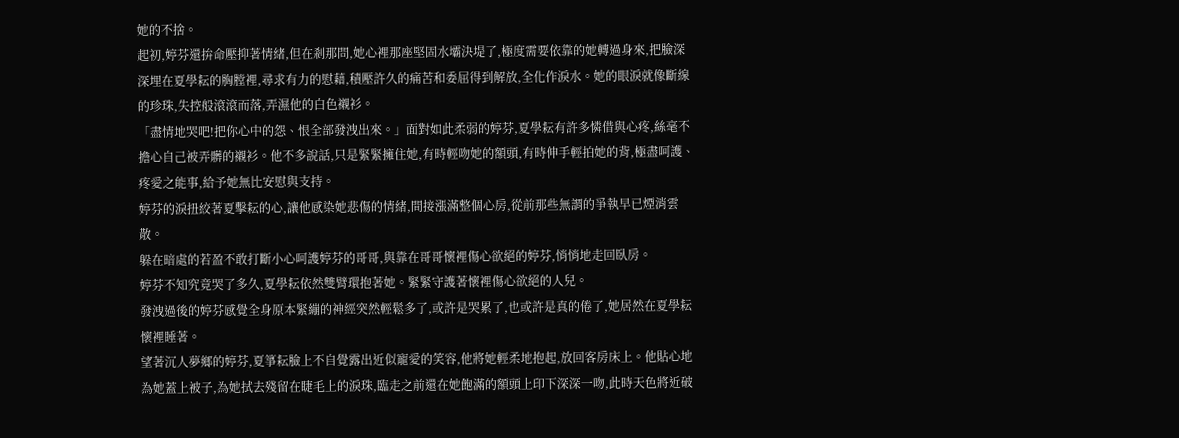她的不捨。
起初,婷芬還拚命壓抑著情緒,但在剎那問,她心裡那座堅固水壩決堤了,極度需要依靠的她轉過身來,把臉深深埋在夏學耘的胸膛裡,尋求有力的慰藉,積壓許久的痛苦和委屈得到解放,全化作淚水。她的眼淚就像斷線的珍珠,失控般滾滾而落,弄濕他的白色襯衫。
「盡情地哭吧!把你心中的怨、恨全部發洩出來。」面對如此柔弱的婷芬,夏學耘有許多憐借與心疼,絲毫不擔心自己被弄髒的襯衫。他不多說話,只是緊緊擁住她,有時輕吻她的額頭,有時伸手輕拍她的背,極盡呵護、疼愛之能事,給予她無比安慰與支持。
婷芬的淚扭絞著夏擊耘的心,讓他感染她悲傷的情緒,間接漲滿整個心房,從前那些無謂的爭執早已煙消雲散。
躲在暗處的若盈不敢打斷小心呵護婷芬的哥哥,與靠在哥哥懷裡傷心欲絕的婷芬,悄悄地走回臥房。
婷芬不知究竟哭了多久,夏學耘依然雙臂環抱著她。緊緊守護著懷裡傷心欲絕的人兒。
發洩過後的婷芬感覺全身原本緊繃的神經突然輕鬆多了,或許是哭累了,也或許是真的倦了,她居然在夏學耘懷裡睡著。
望著沉人夢鄉的婷芬,夏箏耘臉上不自覺露出近似寵愛的笑容,他將她輕柔地抱起,放回客房床上。他貼心地為她蓋上被子,為她拭去殘留在睫毛上的淚珠,臨走之前還在她飽滿的額頭上印下深深一吻,此時天色將近破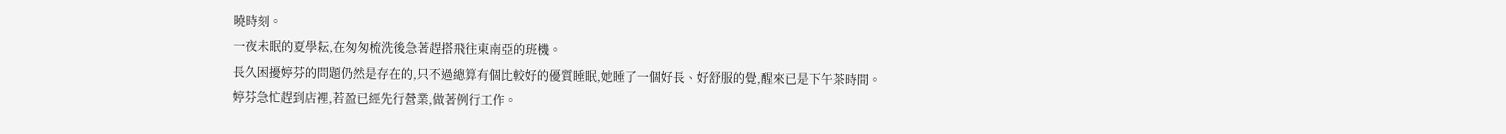曉時刻。
一夜未眠的夏學耘,在匆匆梳洗後急著趕搭飛往東南亞的班機。
長久困擾婷芬的問題仍然是存在的,只不過總算有個比較好的優質睡眠,她睡了一個好長、好舒服的覺,醒來已是下午茶時間。
婷芬急忙趕到店裡,若盈已經先行營業,做著例行工作。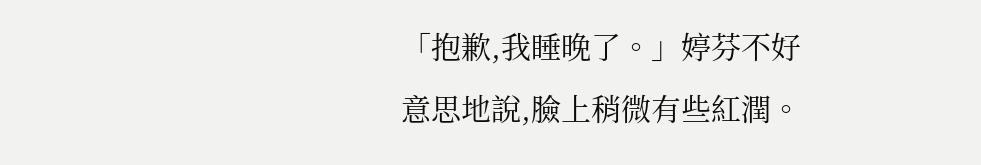「抱歉,我睡晚了。」婷芬不好意思地說,臉上稍微有些紅潤。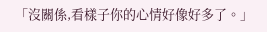「沒關係,看樣子你的心情好像好多了。」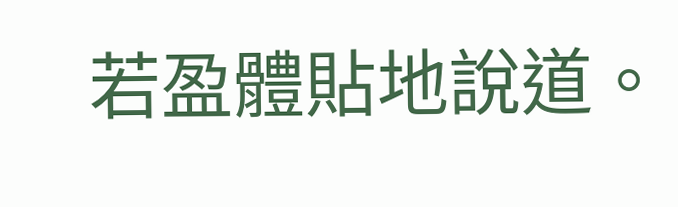若盈體貼地說道。